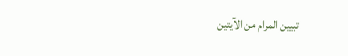تبيين المرام من الآيتين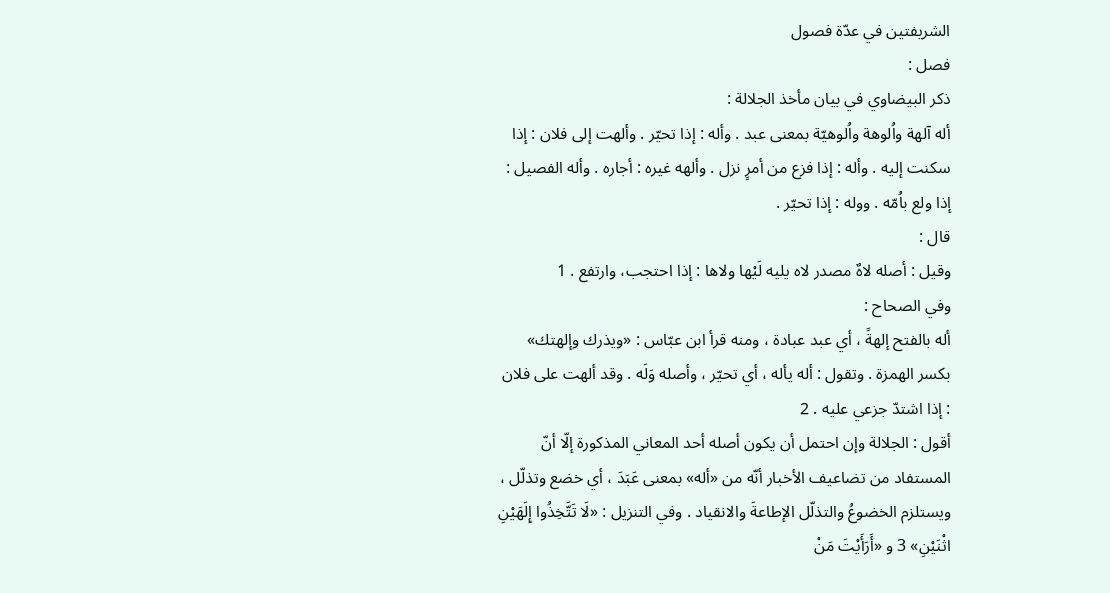الشريفتين في عدّة فصول
فصل :
ذكر البيضاوي في بيان مأخذ الجلالة :
أله آلهة واُلوهة واُلوهيّة بمعنى عبد . وأله : إذا تحيّر . وألهت إلى فلان : إذا سكنت إليه . وأله : إذا فزع من أمرٍ نزل . وألهه غيره : أجاره . وأله الفصيل : إذا ولع باُمّه . ووله : إذا تحيّر .
قال :
وقيل : أصله لاهٌ مصدر لاه يليه لَيْها ولاها : إذا احتجب، وارتفع . 1
وفي الصحاح :
أله بالفتح إلهةً ، أي عبد عبادة ، ومنه قرأ ابن عبّاس : «ويذرك وإلهتك» بكسر الهمزة . وتقول : أله يأله ، أي تحيّر ، وأصله وَلَه . وقد ألهت على فلان : إذا اشتدّ جزعي عليه . 2
أقول : الجلالة وإن احتمل أن يكون أصله أحد المعاني المذكورة إلّا أنّ المستفاد من تضاعيف الأخبار أنّه من «أله» بمعنى عَبَدَ ، أي خضع وتذلّل ، ويستلزم الخضوعُ والتذلّل الإطاعةَ والانقياد . وفي التنزيل : «لَا تَتَّخِذُوا إِلَهَيْنِ اثْنَيْنِ» 3 و «أَرَأَيْتَ مَنْ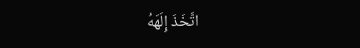اتَّخَذَ إِلَهَهُ